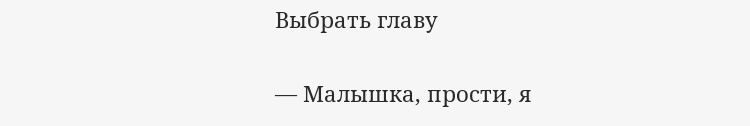Выбрать главу

— Малышка, прости, я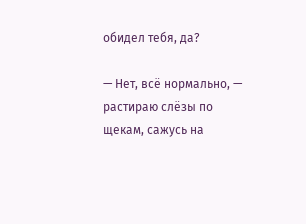обидел тебя, да?

— Нет, всё нормально, — растираю слёзы по щекам, сажусь на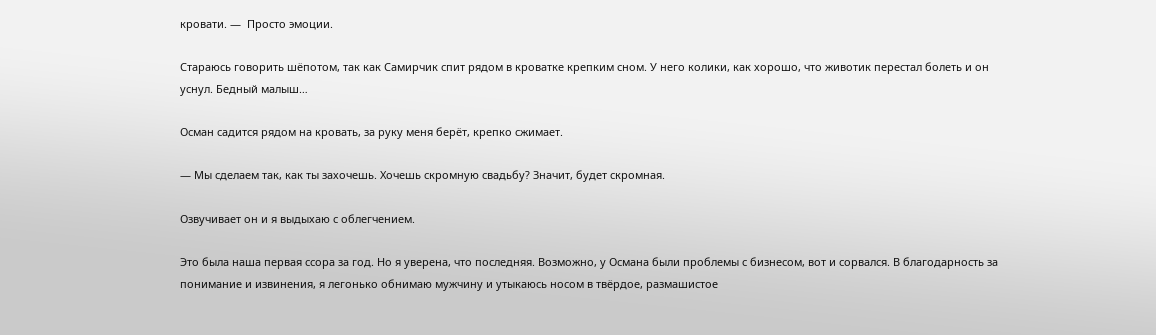кровати. —  Просто эмоции.

Стараюсь говорить шёпотом, так как Самирчик спит рядом в кроватке крепким сном. У него колики, как хорошо, что животик перестал болеть и он уснул. Бедный малыш…

Осман садится рядом на кровать, за руку меня берёт, крепко сжимает.

— Мы сделаем так, как ты захочешь. Хочешь скромную свадьбу? Значит, будет скромная.

Озвучивает он и я выдыхаю с облегчением.

Это была наша первая ссора за год. Но я уверена, что последняя. Возможно, у Османа были проблемы с бизнесом, вот и сорвался. В благодарность за понимание и извинения, я легонько обнимаю мужчину и утыкаюсь носом в твёрдое, размашистое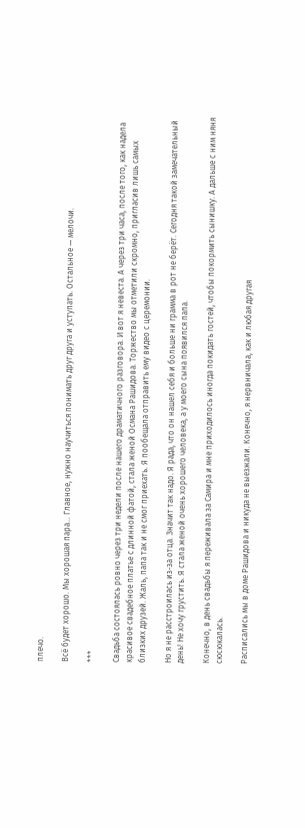плечо.

Всё будет хорошо. Мы хорошая пара… Главное, нужно научиться понимать друг друга и уступать. Остальное — мелочи.

***

Свадьба состоялась ровно через три недели после нашего драматичного разговора. И вот я невеста. А через три часа, после того, как надела красивое свадебное платье с длинной фатой, стала женой Османа Рашидова. Торжество мы отметили скромно, пригласив лишь самых близких друзей. Жаль, папа так и не смог приехать. Я пообещала отправить ему видео с церемонии.

Но я не расстроилась из-за отца. Значит так надо. Я рада, что он нашел себя и больше ни грамма в рот не берёт. Сегодня такой замечательный день! Не хочу грустить. Я стала женой очень хорошего человека, а у моего сына появился папа.

Конечно, в день свадьбы я переживала за Самира и мне приходилось иногда покидать гостей, чтобы покормить сынишку. А дальше с ним няня сюсюкалась.

Расписались мы в доме Рашидова и никуда не выезжали. Конечно, я нервничала, как и любая другая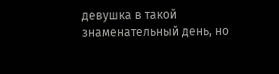девушка в такой знаменательный день, но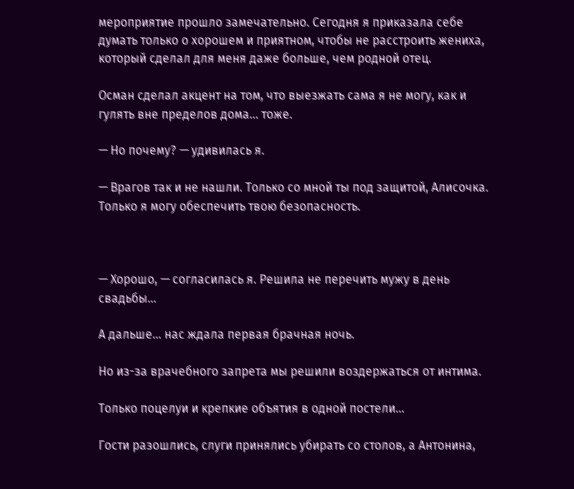мероприятие прошло замечательно. Сегодня я приказала себе думать только о хорошем и приятном, чтобы не расстроить жениха, который сделал для меня даже больше, чем родной отец.

Осман сделал акцент на том, что выезжать сама я не могу, как и гулять вне пределов дома… тоже.

— Но почему? — удивилась я.

— Врагов так и не нашли. Только со мной ты под защитой, Алисочка. Только я могу обеспечить твою безопасность.



— Хорошо, — согласилась я. Решила не перечить мужу в день свадьбы…

А дальше… нас ждала первая брачная ночь.

Но из-за врачебного запрета мы решили воздержаться от интима.

Только поцелуи и крепкие объятия в одной постели...

Гости разошлись, слуги принялись убирать со столов, а Антонина,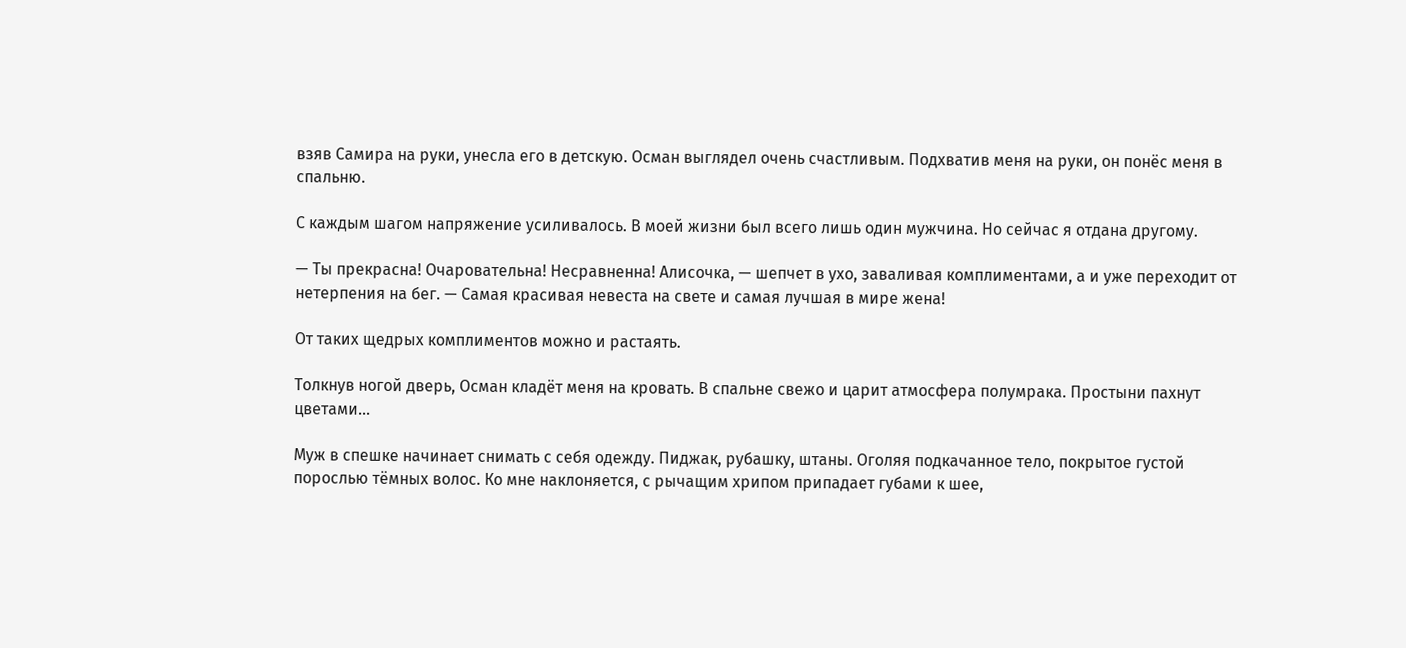взяв Самира на руки, унесла его в детскую. Осман выглядел очень счастливым. Подхватив меня на руки, он понёс меня в спальню.

С каждым шагом напряжение усиливалось. В моей жизни был всего лишь один мужчина. Но сейчас я отдана другому.

— Ты прекрасна! Очаровательна! Несравненна! Алисочка, — шепчет в ухо, заваливая комплиментами, а и уже переходит от нетерпения на бег. — Самая красивая невеста на свете и самая лучшая в мире жена!

От таких щедрых комплиментов можно и растаять.

Толкнув ногой дверь, Осман кладёт меня на кровать. В спальне свежо и царит атмосфера полумрака. Простыни пахнут цветами…

Муж в спешке начинает снимать с себя одежду. Пиджак, рубашку, штаны. Оголяя подкачанное тело, покрытое густой порослью тёмных волос. Ко мне наклоняется, с рычащим хрипом припадает губами к шее,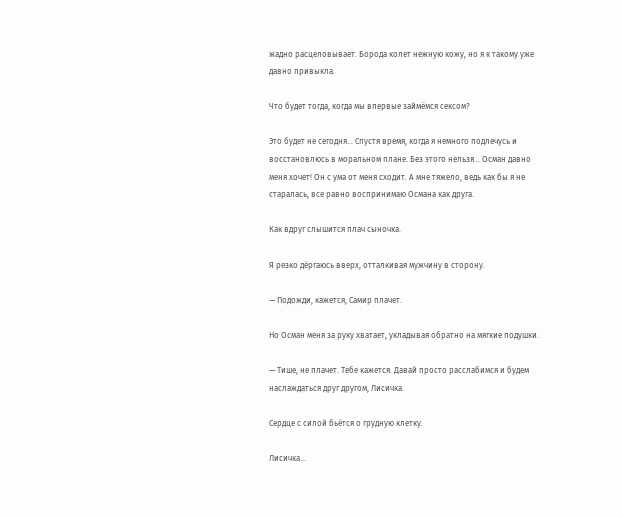жадно расцеловывает. Борода колет нежную кожу, но я к такому уже давно привыкла.

Что будет тогда, когда мы впервые займёмся сексом?

Это будет не сегодня… Спустя время, когда я немного подлечусь и восстановлюсь в моральном плане. Без этого нельзя… Осман давно меня хочет! Он с ума от меня сходит. А мне тяжело, ведь как бы я не старалась, все равно воспринимаю Османа как друга.

Как вдруг слышится плач сыночка.

Я резко дёргаюсь вверх, отталкивая мужчину в сторону.

— Подожди, кажется, Самир плачет.

Но Осман меня за руку хватает, укладывая обратно на мягкие подушки.

— Тише, не плачет. Тебе кажется. Давай просто расслабимся и будем наслаждаться друг другом, Лисичка.

Сердце с силой бьётся о грудную клетку.

Лисичка…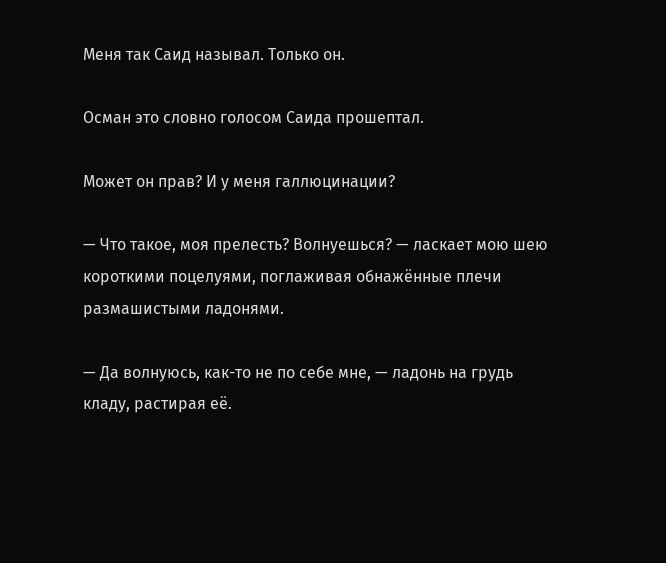Меня так Саид называл. Только он.

Осман это словно голосом Саида прошептал.

Может он прав? И у меня галлюцинации?

— Что такое, моя прелесть? Волнуешься? — ласкает мою шею короткими поцелуями, поглаживая обнажённые плечи размашистыми ладонями.

— Да волнуюсь, как-то не по себе мне, — ладонь на грудь кладу, растирая её.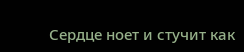Сердце ноет и стучит как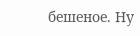бешеное. Ну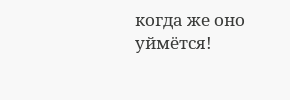когда же оно уймётся!